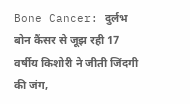Bone Cancer: दुर्लभ बोन कैंसर से जूझ रही 17 वर्षीय किशोरी ने जीती जिंदगी की जंग,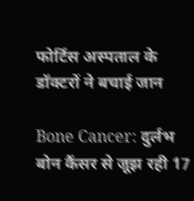फोर्टिस अस्पताल के डॉक्टरों ने बचाई जान

Bone Cancer: दुर्लभ बोन कैंसर से जूझ रही 17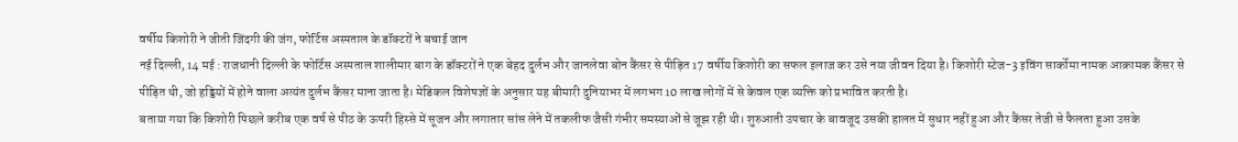वर्षीय किशोरी ने जीती जिंदगी की जंग, फोर्टिस अस्पताल के डॉक्टरों ने बचाई जान
नई दिल्ली, 14 मई : राजधानी दिल्ली के फोर्टिस अस्पताल शालीमार बाग के डॉक्टरों ने एक बेहद दुर्लभ और जानलेवा बोन कैंसर से पीड़ित 17 वर्षीय किशोरी का सफल इलाज कर उसे नया जीवन दिया है। किशोरी स्टेज-3 इविंग सार्कोमा नामक आक्रामक कैंसर से पीड़ित थी, जो हड्डियों में होने वाला अत्यंत दुर्लभ कैंसर माना जाता है। मेडिकल विशेषज्ञों के अनुसार यह बीमारी दुनियाभर में लगभग 10 लाख लोगों में से केवल एक व्यक्ति को प्रभावित करती है।
बताया गया कि किशोरी पिछले करीब एक वर्ष से पीठ के ऊपरी हिस्से में सूजन और लगातार सांस लेने में तकलीफ जैसी गंभीर समस्याओं से जूझ रही थी। शुरुआती उपचार के बावजूद उसकी हालत में सुधार नहीं हुआ और कैंसर तेजी से फैलता हुआ उसके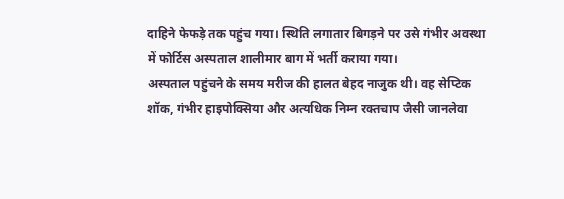दाहिने फेफड़े तक पहुंच गया। स्थिति लगातार बिगड़ने पर उसे गंभीर अवस्था में फोर्टिस अस्पताल शालीमार बाग में भर्ती कराया गया।
अस्पताल पहुंचने के समय मरीज की हालत बेहद नाजुक थी। वह सेप्टिक शॉक, गंभीर हाइपोक्सिया और अत्यधिक निम्न रक्तचाप जैसी जानलेवा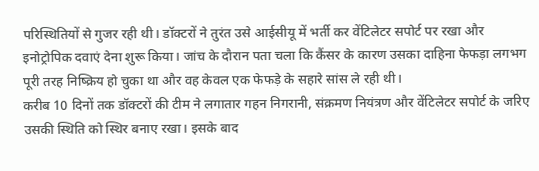परिस्थितियों से गुजर रही थी। डॉक्टरों ने तुरंत उसे आईसीयू में भर्ती कर वेंटिलेटर सपोर्ट पर रखा और इनोट्रोपिक दवाएं देना शुरू किया। जांच के दौरान पता चला कि कैंसर के कारण उसका दाहिना फेफड़ा लगभग पूरी तरह निष्क्रिय हो चुका था और वह केवल एक फेफड़े के सहारे सांस ले रही थी।
करीब 10 दिनों तक डॉक्टरों की टीम ने लगातार गहन निगरानी, संक्रमण नियंत्रण और वेंटिलेटर सपोर्ट के जरिए उसकी स्थिति को स्थिर बनाए रखा। इसके बाद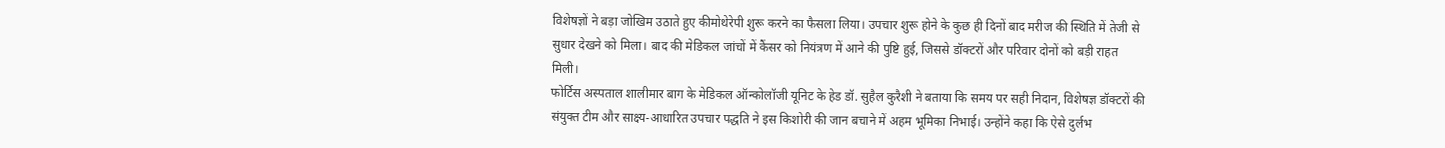विशेषज्ञों ने बड़ा जोखिम उठाते हुए कीमोथेरेपी शुरू करने का फैसला लिया। उपचार शुरू होने के कुछ ही दिनों बाद मरीज की स्थिति में तेजी से सुधार देखने को मिला। बाद की मेडिकल जांचों में कैंसर को नियंत्रण में आने की पुष्टि हुई, जिससे डॉक्टरों और परिवार दोनों को बड़ी राहत मिली।
फोर्टिस अस्पताल शालीमार बाग के मेडिकल ऑन्कोलॉजी यूनिट के हेड डॉ. सुहैल कुरैशी ने बताया कि समय पर सही निदान, विशेषज्ञ डॉक्टरों की संयुक्त टीम और साक्ष्य-आधारित उपचार पद्धति ने इस किशोरी की जान बचाने में अहम भूमिका निभाई। उन्होंने कहा कि ऐसे दुर्लभ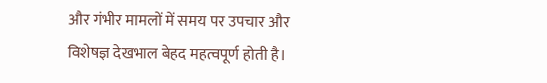और गंभीर मामलों में समय पर उपचार और विशेषज्ञ देखभाल बेहद महत्वपूर्ण होती है।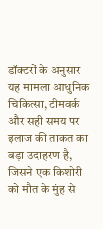डॉक्टरों के अनुसार यह मामला आधुनिक चिकित्सा, टीमवर्क और सही समय पर इलाज की ताकत का बड़ा उदाहरण है, जिसने एक किशोरी को मौत के मुंह से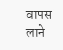वापस लाने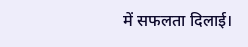में सफलता दिलाई।